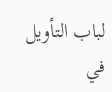لباب التأويل في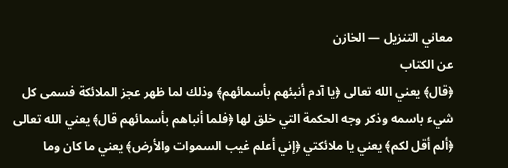معاني التنزيل — الخازن
عن الكتاب
﴿قال﴾ يعني الله تعالى ﴿يا آدم أنبئهم بأسمائهم﴾ وذلك لما ظهر عجز الملائكة فسمى كل شيء باسمه وذكر وجه الحكمة التي خلق لها ﴿فلما أنباهم بأسمائهم قال﴾ يعني الله تعالى ﴿ألم أقل لكم﴾ يعني يا ملائكتي ﴿إني أعلم غيب السموات والأرض﴾ يعني ما كان وما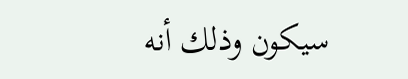سيكون وذلك أنه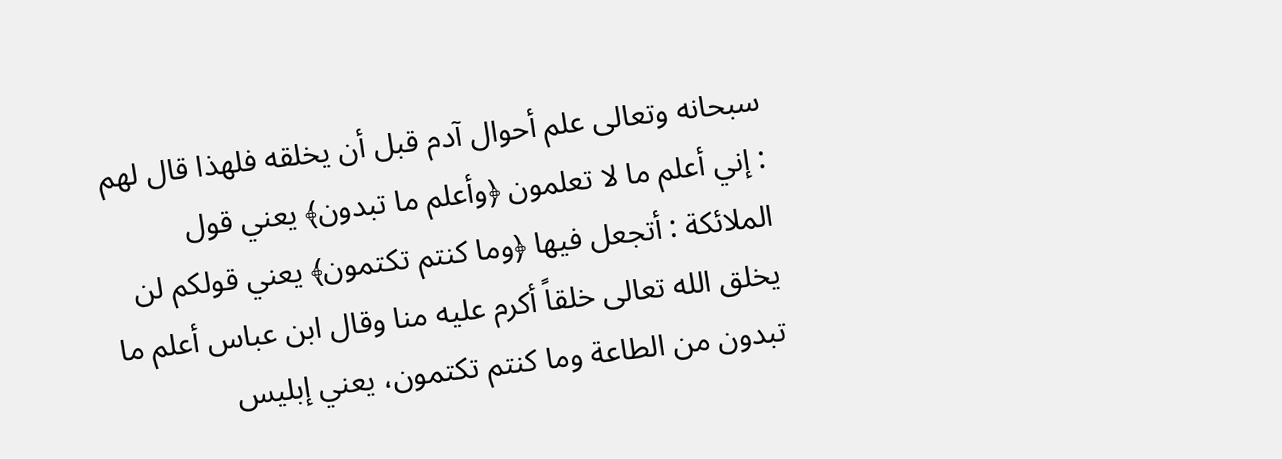سبحانه وتعالى علم أحوال آدم قبل أن يخلقه فلهذا قال لهم : إني أعلم ما لا تعلمون ﴿وأعلم ما تبدون﴾ يعني قول الملائكة : أتجعل فيها ﴿وما كنتم تكتمون﴾ يعني قولكم لن يخلق الله تعالى خلقاً أكرم عليه منا وقال ابن عباس أعلم ما تبدون من الطاعة وما كنتم تكتمون، يعني إبليس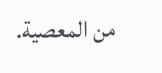من المعصية.